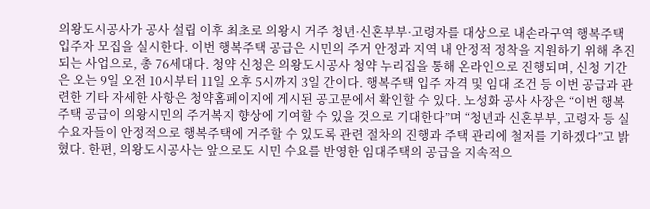의왕도시공사가 공사 설립 이후 최초로 의왕시 거주 청년·신혼부부·고령자를 대상으로 내손라구역 행복주택 입주자 모집을 실시한다. 이번 행복주택 공급은 시민의 주거 안정과 지역 내 안정적 정착을 지원하기 위해 추진되는 사업으로, 총 76세대다. 청약 신청은 의왕도시공사 청약 누리집을 통해 온라인으로 진행되며, 신청 기간은 오는 9일 오전 10시부터 11일 오후 5시까지 3일 간이다. 행복주택 입주 자격 및 임대 조건 등 이번 공급과 관련한 기타 자세한 사항은 청약홈페이지에 게시된 공고문에서 확인할 수 있다. 노성화 공사 사장은 “이번 행복주택 공급이 의왕시민의 주거복지 향상에 기여할 수 있을 것으로 기대한다”며 “청년과 신혼부부, 고령자 등 실수요자들이 안정적으로 행복주택에 거주할 수 있도록 관련 절차의 진행과 주택 관리에 철저를 기하겠다”고 밝혔다. 한편, 의왕도시공사는 앞으로도 시민 수요를 반영한 임대주택의 공급을 지속적으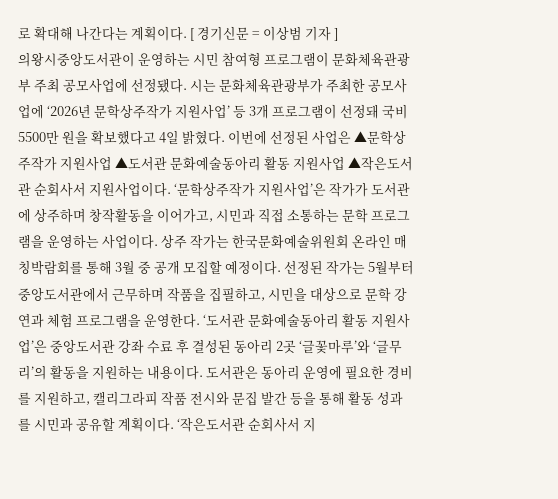로 확대해 나간다는 계획이다. [ 경기신문 = 이상범 기자 ]
의왕시중앙도서관이 운영하는 시민 참여형 프로그램이 문화체육관광부 주최 공모사업에 선정됐다. 시는 문화체육관광부가 주최한 공모사업에 ‘2026년 문학상주작가 지원사업’ 등 3개 프로그램이 선정돼 국비 5500만 원을 확보했다고 4일 밝혔다. 이번에 선정된 사업은 ▲문학상주작가 지원사업 ▲도서관 문화예술동아리 활동 지원사업 ▲작은도서관 순회사서 지원사업이다. ‘문학상주작가 지원사업’은 작가가 도서관에 상주하며 창작활동을 이어가고, 시민과 직접 소통하는 문학 프로그램을 운영하는 사업이다. 상주 작가는 한국문화예술위원회 온라인 매칭박람회를 통해 3월 중 공개 모집할 예정이다. 선정된 작가는 5월부터 중앙도서관에서 근무하며 작품을 집필하고, 시민을 대상으로 문학 강연과 체험 프로그램을 운영한다. ‘도서관 문화예술동아리 활동 지원사업’은 중앙도서관 강좌 수료 후 결성된 동아리 2곳 ‘글꽃마루’와 ‘글무리’의 활동을 지원하는 내용이다. 도서관은 동아리 운영에 필요한 경비를 지원하고, 캘리그라피 작품 전시와 문집 발간 등을 통해 활동 성과를 시민과 공유할 계획이다. ‘작은도서관 순회사서 지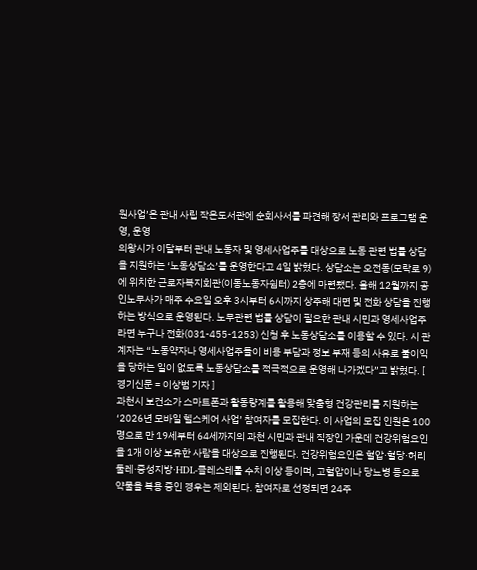원사업’은 관내 사립 작은도서관에 순회사서를 파견해 장서 관리와 프로그램 운영, 운영
의왕시가 이달부터 관내 노동자 및 영세사업주를 대상으로 노동 관련 법률 상담을 지원하는 ‘노동상담소’를 운영한다고 4일 밝혔다. 상담소는 오전동(모락로 9)에 위치한 근로자복지회관(이동노동자쉼터) 2층에 마련됐다. 올해 12월까지 공인노무사가 매주 수요일 오후 3시부터 6시까지 상주해 대면 및 전화 상담을 진행하는 방식으로 운영된다. 노무관련 법률 상담이 필요한 관내 시민과 영세사업주라면 누구나 전화(031-455-1253) 신청 후 노동상담소를 이용할 수 있다. 시 관계자는 “노동약자나 영세사업주들이 비용 부담과 정보 부재 등의 사유로 불이익을 당하는 일이 없도록 노동상담소를 적극적으로 운영해 나가겠다”고 밝혔다. [ 경기신문 = 이상범 기자 ]
과천시 보건소가 스마트폰과 활동량계를 활용해 맞춤형 건강관리를 지원하는 ‘2026년 모바일 헬스케어 사업’ 참여자를 모집한다. 이 사업의 모집 인원은 100명으로 만 19세부터 64세까지의 과천 시민과 관내 직장인 가운데 건강위험요인을 1개 이상 보유한 사람을 대상으로 진행된다. 건강위험요인은 혈압·혈당·허리둘레·중성지방·HDL-콜레스테롤 수치 이상 등이며, 고혈압이나 당뇨병 등으로 약물을 복용 중인 경우는 제외된다. 참여자로 선정되면 24주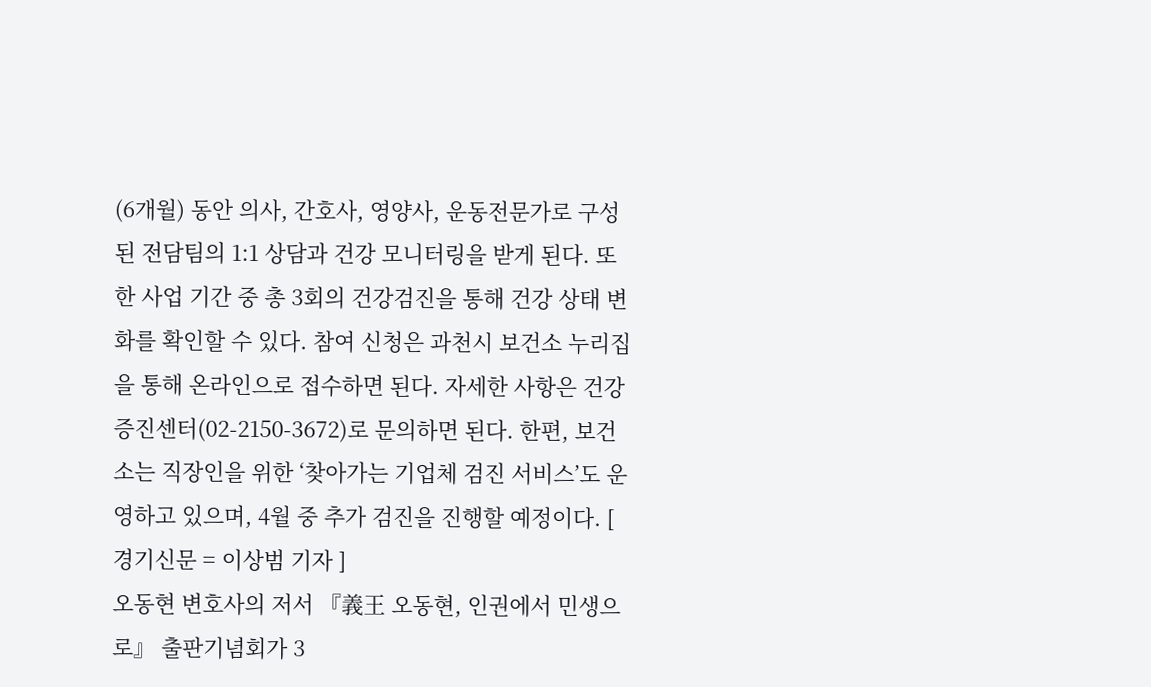(6개월) 동안 의사, 간호사, 영양사, 운동전문가로 구성된 전담팀의 1:1 상담과 건강 모니터링을 받게 된다. 또한 사업 기간 중 총 3회의 건강검진을 통해 건강 상태 변화를 확인할 수 있다. 참여 신청은 과천시 보건소 누리집을 통해 온라인으로 접수하면 된다. 자세한 사항은 건강증진센터(02-2150-3672)로 문의하면 된다. 한편, 보건소는 직장인을 위한 ‘찾아가는 기업체 검진 서비스’도 운영하고 있으며, 4월 중 추가 검진을 진행할 예정이다. [ 경기신문 = 이상범 기자 ]
오동현 변호사의 저서 『義王 오동현, 인권에서 민생으로』 출판기념회가 3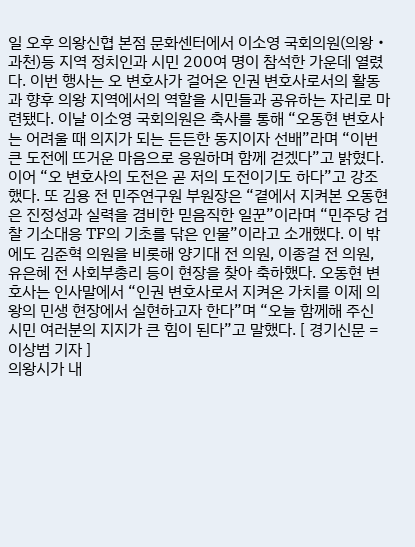일 오후 의왕신협 본점 문화센터에서 이소영 국회의원(의왕‧과천)등 지역 정치인과 시민 200여 명이 참석한 가운데 열렸다. 이번 행사는 오 변호사가 걸어온 인권 변호사로서의 활동과 향후 의왕 지역에서의 역할을 시민들과 공유하는 자리로 마련됐다. 이날 이소영 국회의원은 축사를 통해 “오동현 변호사는 어려울 때 의지가 되는 든든한 동지이자 선배”라며 “이번 큰 도전에 뜨거운 마음으로 응원하며 함께 걷겠다”고 밝혔다. 이어 “오 변호사의 도전은 곧 저의 도전이기도 하다”고 강조했다. 또 김용 전 민주연구원 부원장은 “곁에서 지켜본 오동현은 진정성과 실력을 겸비한 믿음직한 일꾼”이라며 “민주당 검찰 기소대응 TF의 기초를 닦은 인물”이라고 소개했다. 이 밖에도 김준혁 의원을 비롯해 양기대 전 의원, 이종걸 전 의원, 유은혜 전 사회부총리 등이 현장을 찾아 축하했다. 오동현 변호사는 인사말에서 “인권 변호사로서 지켜온 가치를 이제 의왕의 민생 현장에서 실현하고자 한다”며 “오늘 함께해 주신 시민 여러분의 지지가 큰 힘이 된다”고 말했다. [ 경기신문 = 이상범 기자 ]
의왕시가 내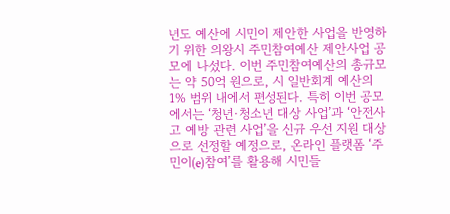년도 예산에 시민이 제안한 사업을 반영하기 위한 의왕시 주민참여예산 제안사업 공모에 나섰다. 이번 주민참여예산의 총규모는 약 50억 원으로, 시 일반회계 예산의 1% 범위 내에서 편성된다. 특히 이번 공모에서는 ‘청년·청소년 대상 사업’과 ‘안전사고 예방 관련 사업’을 신규 우선 지원 대상으로 선정할 예정으로, 온라인 플랫폼 ‘주민이(e)참여’를 활용해 시민들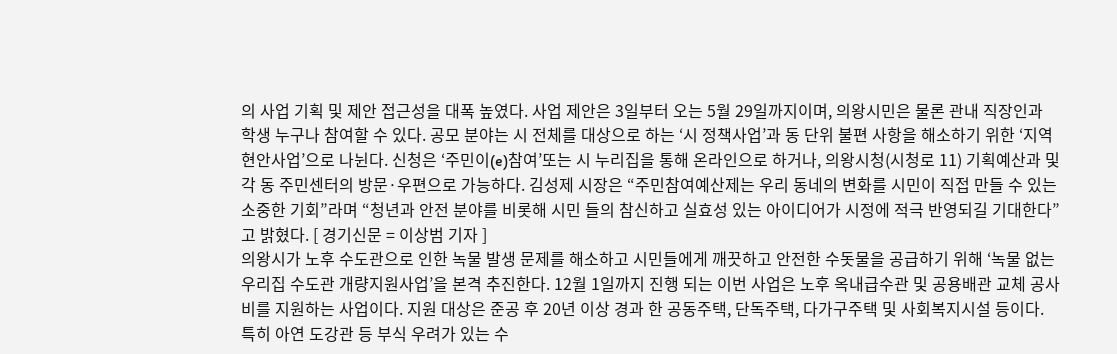의 사업 기획 및 제안 접근성을 대폭 높였다. 사업 제안은 3일부터 오는 5월 29일까지이며, 의왕시민은 물론 관내 직장인과 학생 누구나 참여할 수 있다. 공모 분야는 시 전체를 대상으로 하는 ‘시 정책사업’과 동 단위 불편 사항을 해소하기 위한 ‘지역현안사업’으로 나뉜다. 신청은 ‘주민이(e)참여’또는 시 누리집을 통해 온라인으로 하거나, 의왕시청(시청로 11) 기획예산과 및 각 동 주민센터의 방문·우편으로 가능하다. 김성제 시장은 “주민참여예산제는 우리 동네의 변화를 시민이 직접 만들 수 있는 소중한 기회”라며 “청년과 안전 분야를 비롯해 시민 들의 참신하고 실효성 있는 아이디어가 시정에 적극 반영되길 기대한다”고 밝혔다. [ 경기신문 = 이상범 기자 ]
의왕시가 노후 수도관으로 인한 녹물 발생 문제를 해소하고 시민들에게 깨끗하고 안전한 수돗물을 공급하기 위해 ‘녹물 없는 우리집 수도관 개량지원사업’을 본격 추진한다. 12월 1일까지 진행 되는 이번 사업은 노후 옥내급수관 및 공용배관 교체 공사비를 지원하는 사업이다. 지원 대상은 준공 후 20년 이상 경과 한 공동주택, 단독주택, 다가구주택 및 사회복지시설 등이다. 특히 아연 도강관 등 부식 우려가 있는 수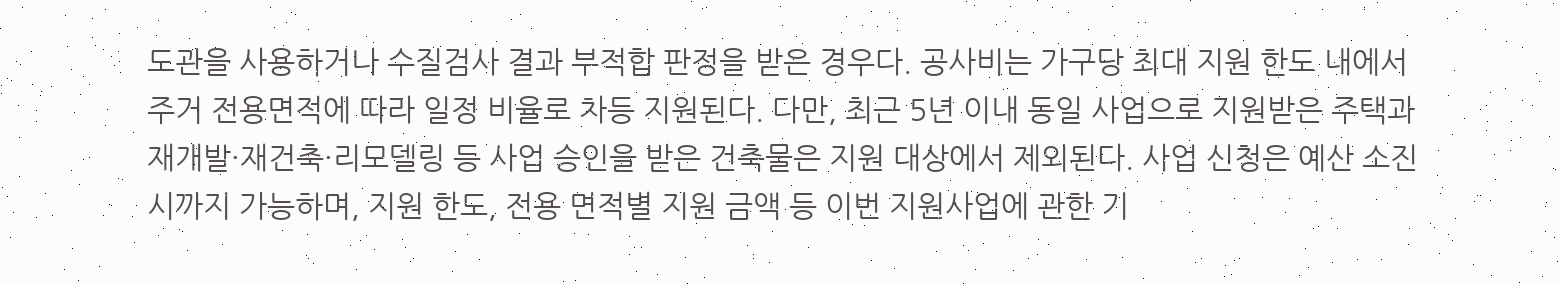도관을 사용하거나 수질검사 결과 부적합 판정을 받은 경우다. 공사비는 가구당 최대 지원 한도 내에서 주거 전용면적에 따라 일정 비율로 차등 지원된다. 다만, 최근 5년 이내 동일 사업으로 지원받은 주택과 재개발·재건축·리모델링 등 사업 승인을 받은 건축물은 지원 대상에서 제외된다. 사업 신청은 예산 소진 시까지 가능하며, 지원 한도, 전용 면적별 지원 금액 등 이번 지원사업에 관한 기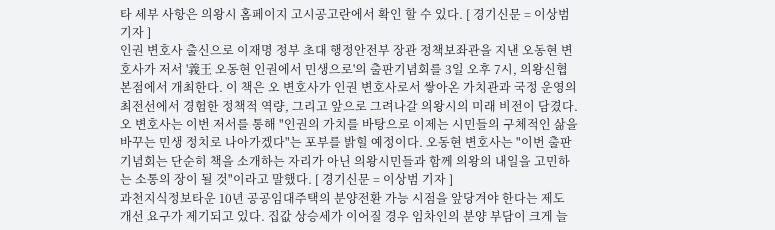타 세부 사항은 의왕시 홈페이지 고시공고란에서 확인 할 수 있다. [ 경기신문 = 이상범 기자 ]
인권 변호사 출신으로 이재명 정부 초대 행정안전부 장관 정책보좌관을 지낸 오동현 변호사가 저서 '義王 오동현 인권에서 민생으로'의 출판기념회를 3일 오후 7시, 의왕신협 본점에서 개최한다. 이 책은 오 변호사가 인권 변호사로서 쌓아온 가치관과 국정 운영의 최전선에서 경험한 정책적 역량, 그리고 앞으로 그려나갈 의왕시의 미래 비전이 담겼다. 오 변호사는 이번 저서를 통해 "인권의 가치를 바탕으로 이제는 시민들의 구체적인 삶을 바꾸는 민생 정치로 나아가겠다"는 포부를 밝힐 예정이다. 오동현 변호사는 "이번 출판기념회는 단순히 책을 소개하는 자리가 아닌 의왕시민들과 함께 의왕의 내일을 고민하는 소통의 장이 될 것"이라고 말했다. [ 경기신문 = 이상범 기자 ]
과천지식정보타운 10년 공공임대주택의 분양전환 가능 시점을 앞당겨야 한다는 제도 개선 요구가 제기되고 있다. 집값 상승세가 이어질 경우 임차인의 분양 부담이 크게 늘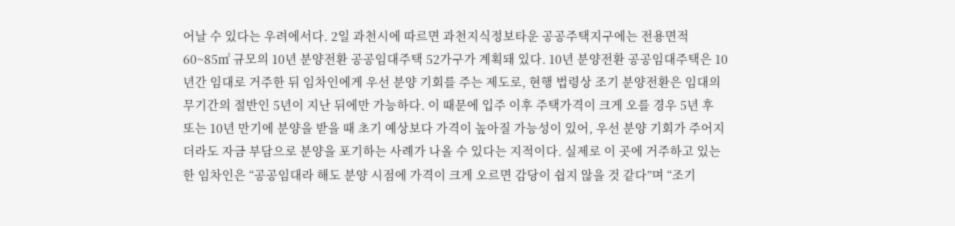어날 수 있다는 우려에서다. 2일 과천시에 따르면 과천지식정보타운 공공주택지구에는 전용면적 60~85㎡ 규모의 10년 분양전환 공공임대주택 52가구가 계획돼 있다. 10년 분양전환 공공임대주택은 10년간 임대로 거주한 뒤 임차인에게 우선 분양 기회를 주는 제도로, 현행 법령상 조기 분양전환은 임대의무기간의 절반인 5년이 지난 뒤에만 가능하다. 이 때문에 입주 이후 주택가격이 크게 오를 경우 5년 후 또는 10년 만기에 분양을 받을 때 초기 예상보다 가격이 높아질 가능성이 있어, 우선 분양 기회가 주어지더라도 자금 부담으로 분양을 포기하는 사례가 나올 수 있다는 지적이다. 실제로 이 곳에 거주하고 있는 한 임차인은 “공공임대라 해도 분양 시점에 가격이 크게 오르면 감당이 쉽지 않을 것 같다”며 “조기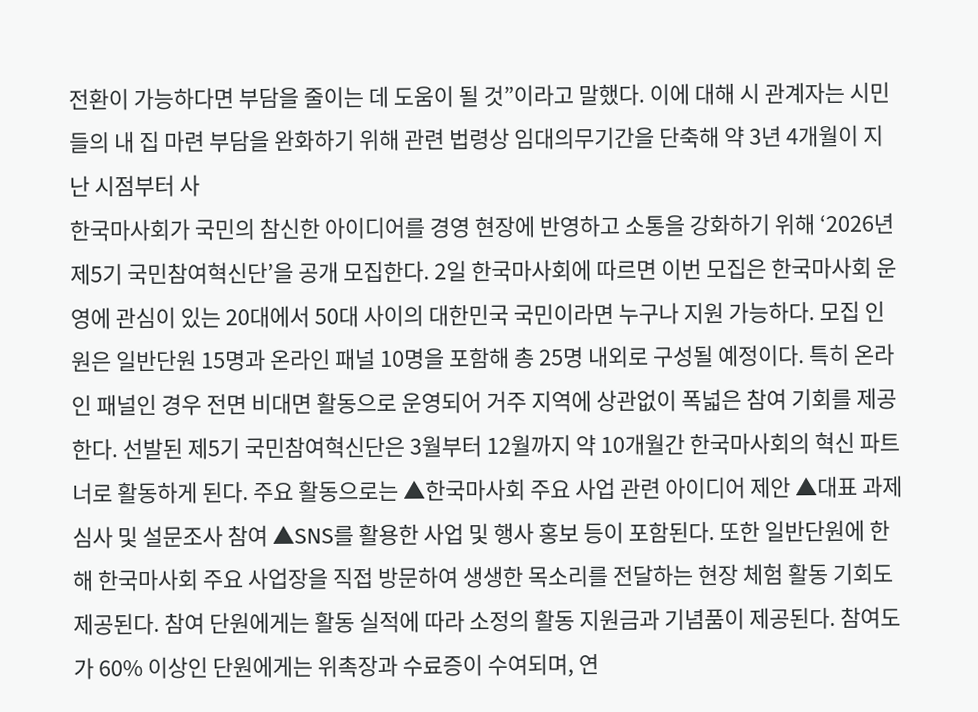전환이 가능하다면 부담을 줄이는 데 도움이 될 것”이라고 말했다. 이에 대해 시 관계자는 시민들의 내 집 마련 부담을 완화하기 위해 관련 법령상 임대의무기간을 단축해 약 3년 4개월이 지난 시점부터 사
한국마사회가 국민의 참신한 아이디어를 경영 현장에 반영하고 소통을 강화하기 위해 ‘2026년 제5기 국민참여혁신단’을 공개 모집한다. 2일 한국마사회에 따르면 이번 모집은 한국마사회 운영에 관심이 있는 20대에서 50대 사이의 대한민국 국민이라면 누구나 지원 가능하다. 모집 인원은 일반단원 15명과 온라인 패널 10명을 포함해 총 25명 내외로 구성될 예정이다. 특히 온라인 패널인 경우 전면 비대면 활동으로 운영되어 거주 지역에 상관없이 폭넓은 참여 기회를 제공한다. 선발된 제5기 국민참여혁신단은 3월부터 12월까지 약 10개월간 한국마사회의 혁신 파트너로 활동하게 된다. 주요 활동으로는 ▲한국마사회 주요 사업 관련 아이디어 제안 ▲대표 과제 심사 및 설문조사 참여 ▲SNS를 활용한 사업 및 행사 홍보 등이 포함된다. 또한 일반단원에 한해 한국마사회 주요 사업장을 직접 방문하여 생생한 목소리를 전달하는 현장 체험 활동 기회도 제공된다. 참여 단원에게는 활동 실적에 따라 소정의 활동 지원금과 기념품이 제공된다. 참여도가 60% 이상인 단원에게는 위촉장과 수료증이 수여되며, 연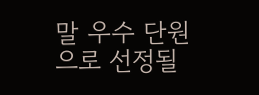말 우수 단원으로 선정될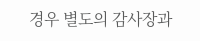경우 별도의 감사장과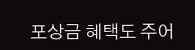포상금 혜택도 주어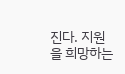진다. 지원을 희망하는